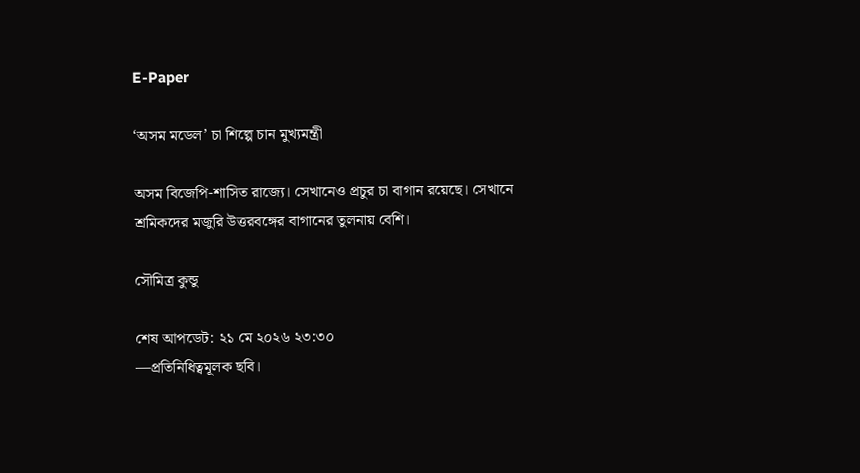E-Paper

‘অসম মডেল’ চা শিল্পে চান মুখ্যমন্ত্রী

অসম বিজেপি-শাসিত রাজ্যে। সেখানেও প্রচুর চা বাগান রয়েছে। সেখানে শ্রমিকদের মজুরি উত্তরবঙ্গের বাগানের তুলনায় বেশি।

সৌমিত্র কুন্ডু

শেষ আপডেট: ২১ মে ২০২৬ ২৩:৩০
—প্রতিনিধিত্বমূলক ছবি।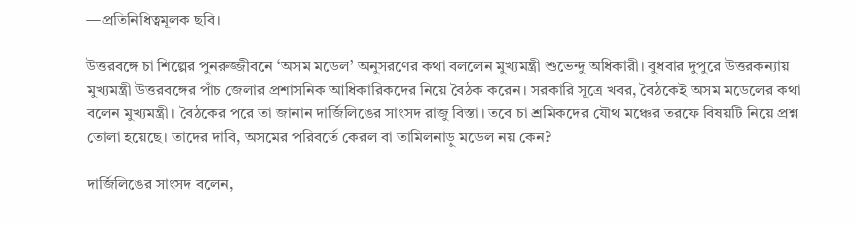—প্রতিনিধিত্বমূলক ছবি।

উত্তরবঙ্গে চা শিল্পের পুনরুজ্জীবনে ‘অসম মডেল’ অনুসরণের কথা বললেন মুখ্যমন্ত্রী শুভেন্দু অধিকারী। বুধবার দুপুরে উত্তরকন্যায় মুখ্যমন্ত্রী উত্তরবঙ্গের পাঁচ জেলার প্রশাসনিক আধিকারিকদের নিয়ে বৈঠক করেন। সরকারি সূত্রে খবর, বৈঠকেই অসম মডেলের কথা বলেন মুখ্যমন্ত্রী। বৈঠকের পরে তা জানান দার্জিলিঙের সাংসদ রাজু বিস্তা। তবে চা শ্রমিকদের যৌথ মঞ্চের তরফে বিষয়টি নিয়ে প্রশ্ন তোলা হয়েছে। তাদের দাবি, অসমের পরিবর্তে কেরল বা তামিলনাড়ু মডেল নয় কেন?

দার্জিলিঙের সাংসদ বলেন,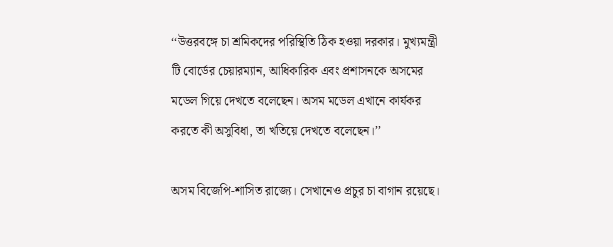‘‘উত্তরবঙ্গে চা শ্রমিকদের পরিস্থিতি ঠিক হওয়া দরকার। মুখ্যমন্ত্রী টি বোর্ডের চেয়ারম্যান, আধিকারিক এবং প্রশাসনকে অসমের মডেল গিয়ে দেখতে বলেছেন। অসম মডেল এখানে কার্যকর করতে কী অসুবিধা, তা খতিয়ে দেখতে বলেছেন।’’

অসম বিজেপি-শাসিত রাজ্যে। সেখানেও প্রচুর চা বাগান রয়েছে।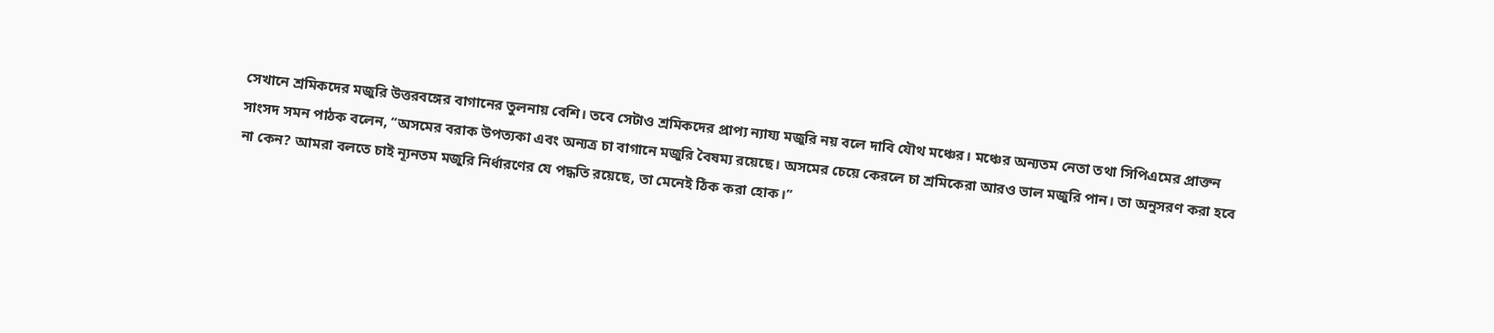সেখানে শ্রমিকদের মজুরি উত্তরবঙ্গের বাগানের তুলনায় বেশি। তবে সেটাও শ্রমিকদের প্রাপ্য ন্যায্য মজুরি নয় বলে দাবি যৌথ মঞ্চের। মঞ্চের অন্যতম নেতা তথা সিপিএমের প্রাক্তন সাংসদ সমন পাঠক বলেন, ‘‘অসমের বরাক উপত্যকা এবং অন্যত্র চা বাগানে মজুরি বৈষম্য রয়েছে। অসমের চেয়ে কেরলে চা শ্রমিকেরা আরও ভাল মজুরি পান। তা অনুসরণ করা হবে না কেন? আমরা বলতে চাই ন্যূনতম মজুরি নির্ধারণের যে পদ্ধতি রয়েছে, তা মেনেই ঠিক করা হোক।’’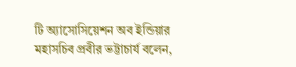টি অ্যাসোসিয়েশন অব ইন্ডিয়ার মহাসচিব প্রবীর ভট্টাচার্য বলেন,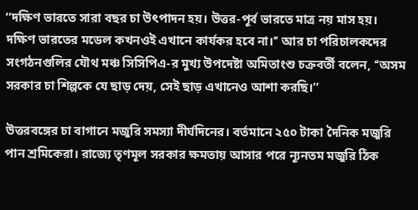‘‘দক্ষিণ ভারতে সারা বছর চা উৎপাদন হয়। উত্তর-পূর্ব ভারতে মাত্র নয় মাস হয়। দক্ষিণ ভারতের মডেল কখনওই এখানে কার্যকর হবে না।’’ আর চা পরিচালকদের সংগঠনগুলির যৌথ মঞ্চ সিসিপিএ-র মুখ্য উপদেষ্টা অমিতাংশু চক্রবর্তী বলেন, ‘‘অসম সরকার চা শিল্পকে যে ছাড় দেয়, সেই ছাড় এখানেও আশা করছি।’’

উত্তরবঙ্গের চা বাগানে মজুরি সমস্যা দীর্ঘদিনের। বর্তমানে ২৫০ টাকা দৈনিক মজুরি পান শ্রমিকেরা। রাজ্যে তৃণমূল সরকার ক্ষমতায় আসার পরে ন্যূনতম মজুরি ঠিক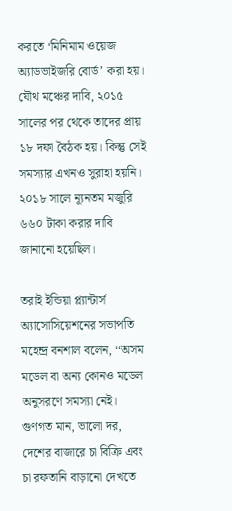করতে ‘মিনিমাম ওয়েজ অ্যাডভাইজরি বোর্ড’ করা হয়। যৌথ মঞ্চের দাবি, ২০১৫ সালের পর থেকে তাদের প্রায় ১৮ দফা বৈঠক হয়। কিন্তু সেই সমস্যার এখনও সুরাহা হয়নি। ২০১৮ সালে ন্যূনতম মজুরি ৬৬০ টাকা করার দাবি জানানো হয়েছিল।

তরাই ইন্ডিয়া প্ল্যান্টার্স অ্যাসোসিয়েশনের সভাপতি মহেন্দ্র বনশাল বলেন, ‘‘অসম মডেল বা অন্য কোনও মডেল অনুসরণে সমস্যা নেই। গুণগত মান, ভালো দর, দেশের বাজারে চা বিক্রি এবং চা রফতানি বাড়ানো দেখতে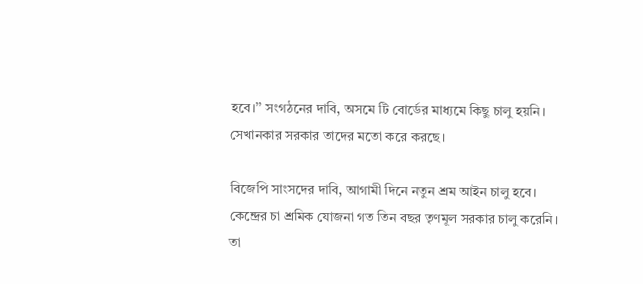হবে।’’ সংগঠনের দাবি, অসমে টি বোর্ডের মাধ্যমে কিছু চালু হয়নি। সেখানকার সরকার তাদের মতো করে করছে।

বিজেপি সাংসদের দাবি, আগামী দিনে নতুন শ্রম আইন চালু হবে। কেন্দ্রের চা শ্রমিক যোজনা গত তিন বছর তৃণমূল সরকার চালু করেনি। তা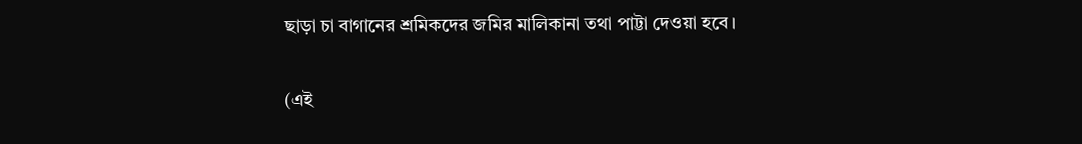ছাড়া চা বাগানের শ্রমিকদের জমির মালিকানা তথা পাট্টা দেওয়া হবে।

(এই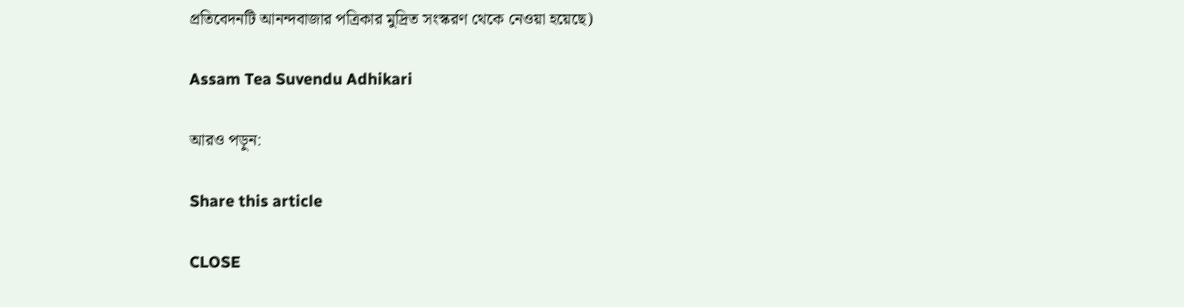প্রতিবেদনটি আনন্দবাজার পত্রিকার মুদ্রিত সংস্করণ থেকে নেওয়া হয়েছে)

Assam Tea Suvendu Adhikari

আরও পড়ুন:

Share this article

CLOSE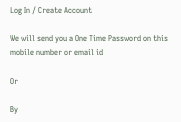Log In / Create Account

We will send you a One Time Password on this mobile number or email id

Or

By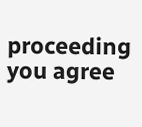proceeding you agree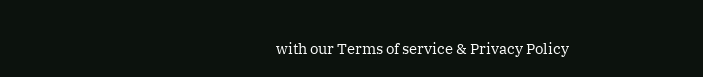with our Terms of service & Privacy Policy